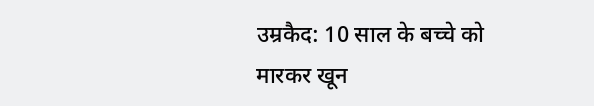उम्रकैद: 10 साल के बच्चे को मारकर खून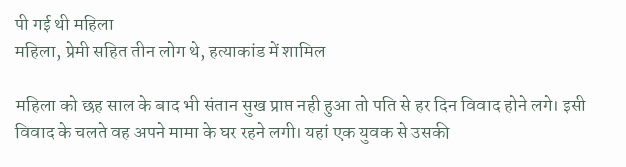पी गई थी महिला
महिला, प्रेमी सहित तीन लोग थे, हत्याकांड में शामिल

महिला को छह साल के बाद भी संतान सुख प्राप्त नही हुआ तो पति से हर दिन विवाद होने लगे। इसी विवाद के चलते वह अपने मामा के घर रहने लगी। यहां एक युवक से उसकी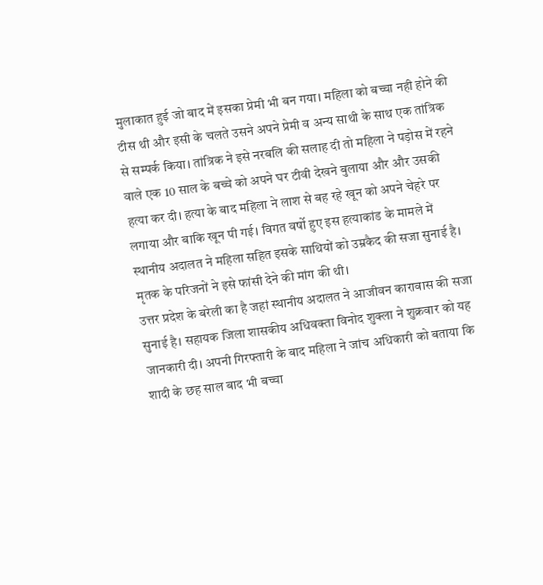मुलाकात हुई जो बाद में इसका प्रेमी भी बन गया। महिला को बच्चा नही होने की टीस थी और इसी के चलते उसने अपने प्रेमी व अन्य साथी के साथ एक तांत्रिक से सम्पर्क किया। तांत्रिक ने इसे नरबलि की सलाह दी तो महिला ने पड़ोस में रहने वाले एक 10 साल के बच्चे को अपने घर टीवी देखने बुलाया और और उसकी हत्या कर दी। हत्या के बाद महिला ने लाश से बह रहे खून को अपने चेहरे पर लगाया और बाकि खून पी गई। विगत वर्षो हुए इस हत्याकांड के मामले में स्थानीय अदालत ने महिला सहित इसके साथियों को उम्रकैद की सजा सुनाई है। मृतक के परिजनों ने इसे फांसी देने की मांग की थी।
उत्तर प्रदेश के बरेली का है जहां स्थानीय अदालत ने आजीवन कारावास की सजा सुनाई है। सहायक जिला शासकीय अधिवक्ता विनोद शुक्ला ने शुक्रवार को यह जानकारी दी। अपनी गिरफ्तारी के बाद महिला ने जांच अधिकारी को बताया कि शादी के छह साल बाद भी बच्चा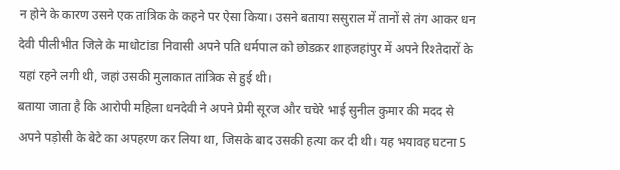न होने के कारण उसने एक तांत्रिक के कहने पर ऐसा किया। उसने बताया ससुराल में तानों से तंग आकर धन देवी पीलीभीत जिले के माधोटांडा निवासी अपने पति धर्मपाल को छोडक़र शाहजहांपुर में अपने रिश्तेदारों के यहां रहने लगी थी, जहां उसकी मुलाकात तांत्रिक से हुई थी।
बताया जाता है कि आरोपी महिला धनदेवी ने अपने प्रेमी सूरज और चचेरे भाई सुनील कुमार की मदद से अपने पड़ोसी के बेटे का अपहरण कर लिया था, जिसके बाद उसकी हत्या कर दी थी। यह भयावह घटना 5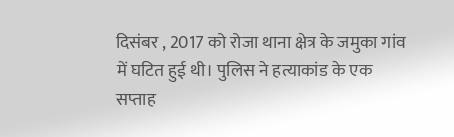दिसंबर , 2017 को रोजा थाना क्षेत्र के जमुका गांव में घटित हुई थी। पुलिस ने हत्याकांड के एक सप्ताह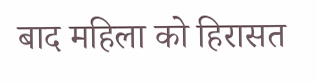बाद महिला को हिरासत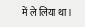में ले लिया था।